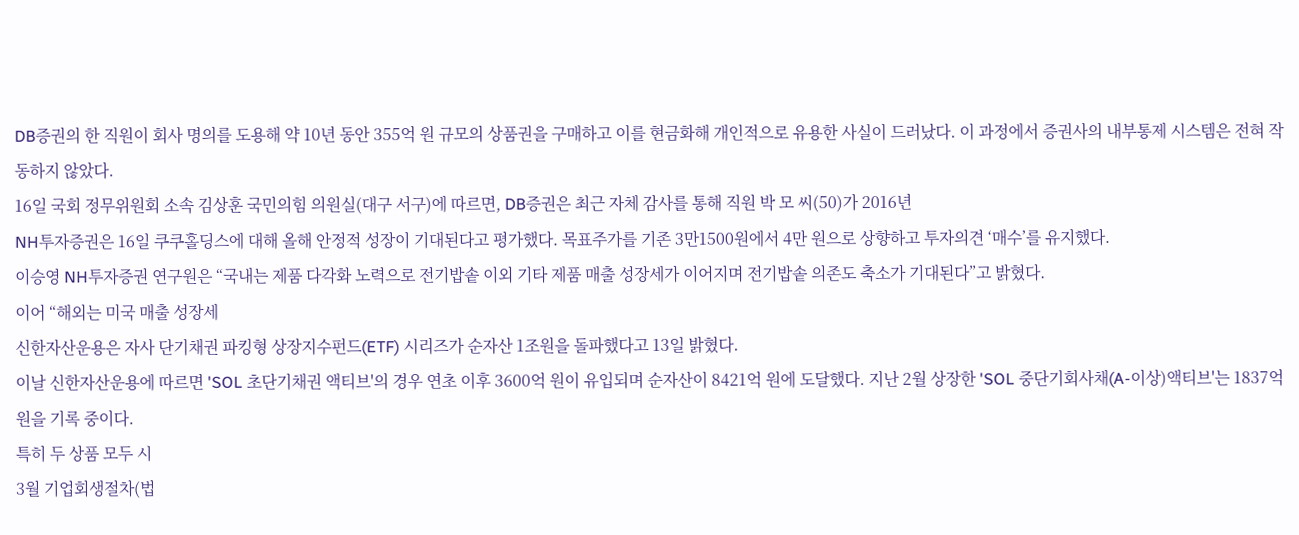DB증권의 한 직원이 회사 명의를 도용해 약 10년 동안 355억 원 규모의 상품권을 구매하고 이를 현금화해 개인적으로 유용한 사실이 드러났다. 이 과정에서 증권사의 내부통제 시스템은 전혀 작동하지 않았다.
16일 국회 정무위원회 소속 김상훈 국민의힘 의원실(대구 서구)에 따르면, DB증권은 최근 자체 감사를 통해 직원 박 모 씨(50)가 2016년
NH투자증권은 16일 쿠쿠홀딩스에 대해 올해 안정적 성장이 기대된다고 평가했다. 목표주가를 기존 3만1500원에서 4만 원으로 상향하고 투자의견 ‘매수’를 유지했다.
이승영 NH투자증권 연구원은 “국내는 제품 다각화 노력으로 전기밥솥 이외 기타 제품 매출 성장세가 이어지며 전기밥솥 의존도 축소가 기대된다”고 밝혔다.
이어 “해외는 미국 매출 성장세
신한자산운용은 자사 단기채권 파킹형 상장지수펀드(ETF) 시리즈가 순자산 1조원을 돌파했다고 13일 밝혔다.
이날 신한자산운용에 따르면 'SOL 초단기채권 액티브'의 경우 연초 이후 3600억 원이 유입되며 순자산이 8421억 원에 도달했다. 지난 2월 상장한 'SOL 중단기회사채(A-이상)액티브'는 1837억 원을 기록 중이다.
특히 두 상품 모두 시
3월 기업회생절차(법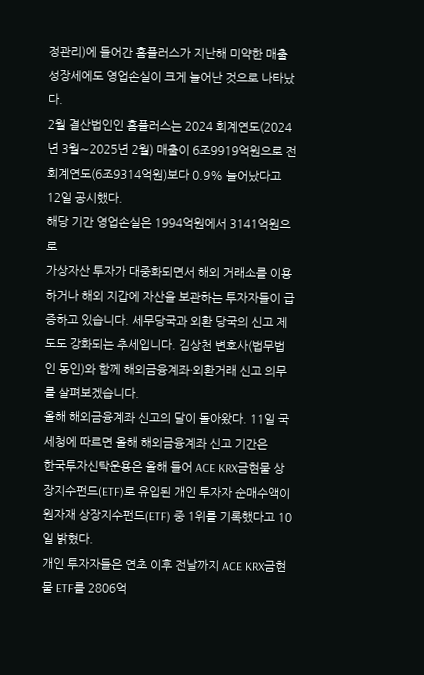정관리)에 들어간 홈플러스가 지난해 미약한 매출 성장세에도 영업손실이 크게 늘어난 것으로 나타났다.
2월 결산법인인 홈플러스는 2024 회계연도(2024년 3월∼2025년 2월) 매출이 6조9919억원으로 전 회계연도(6조9314억원)보다 0.9% 늘어났다고 12일 공시했다.
해당 기간 영업손실은 1994억원에서 3141억원으로
가상자산 투자가 대중화되면서 해외 거래소를 이용하거나 해외 지갑에 자산을 보관하는 투자자들이 급증하고 있습니다. 세무당국과 외환 당국의 신고 제도도 강화되는 추세입니다. 김상천 변호사(법무법인 동인)와 함께 해외금융계좌·외환거래 신고 의무를 살펴보겠습니다.
올해 해외금융계좌 신고의 달이 돌아왔다. 11일 국세청에 따르면 올해 해외금융계좌 신고 기간은
한국투자신탁운용은 올해 들어 ACE KRX금현물 상장지수펀드(ETF)로 유입된 개인 투자자 순매수액이 원자재 상장지수펀드(ETF) 중 1위를 기록했다고 10일 밝혔다.
개인 투자자들은 연초 이후 전날까지 ACE KRX금현물 ETF를 2806억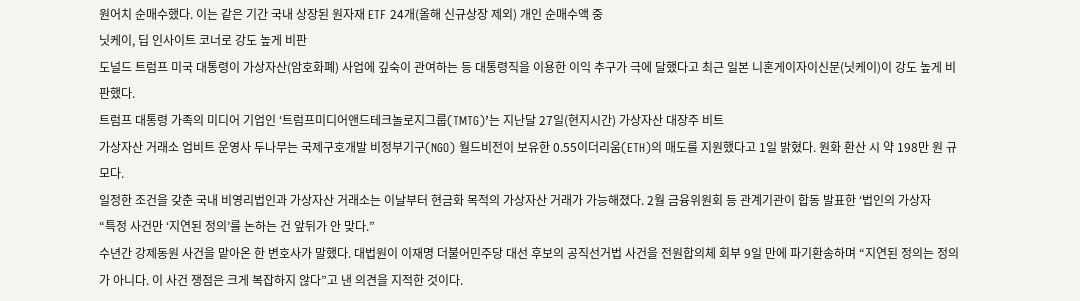원어치 순매수했다. 이는 같은 기간 국내 상장된 원자재 ETF 24개(올해 신규상장 제외) 개인 순매수액 중
닛케이, 딥 인사이트 코너로 강도 높게 비판
도널드 트럼프 미국 대통령이 가상자산(암호화폐) 사업에 깊숙이 관여하는 등 대통령직을 이용한 이익 추구가 극에 달했다고 최근 일본 니혼게이자이신문(닛케이)이 강도 높게 비판했다.
트럼프 대통령 가족의 미디어 기업인 ‘트럼프미디어앤드테크놀로지그룹(TMTG)’는 지난달 27일(현지시간) 가상자산 대장주 비트
가상자산 거래소 업비트 운영사 두나무는 국제구호개발 비정부기구(NGO) 월드비전이 보유한 0.55이더리움(ETH)의 매도를 지원했다고 1일 밝혔다. 원화 환산 시 약 198만 원 규모다.
일정한 조건을 갖춘 국내 비영리법인과 가상자산 거래소는 이날부터 현금화 목적의 가상자산 거래가 가능해졌다. 2월 금융위원회 등 관계기관이 합동 발표한 ‘법인의 가상자
“특정 사건만 ‘지연된 정의’를 논하는 건 앞뒤가 안 맞다.”
수년간 강제동원 사건을 맡아온 한 변호사가 말했다. 대법원이 이재명 더불어민주당 대선 후보의 공직선거법 사건을 전원합의체 회부 9일 만에 파기환송하며 “지연된 정의는 정의가 아니다. 이 사건 쟁점은 크게 복잡하지 않다”고 낸 의견을 지적한 것이다.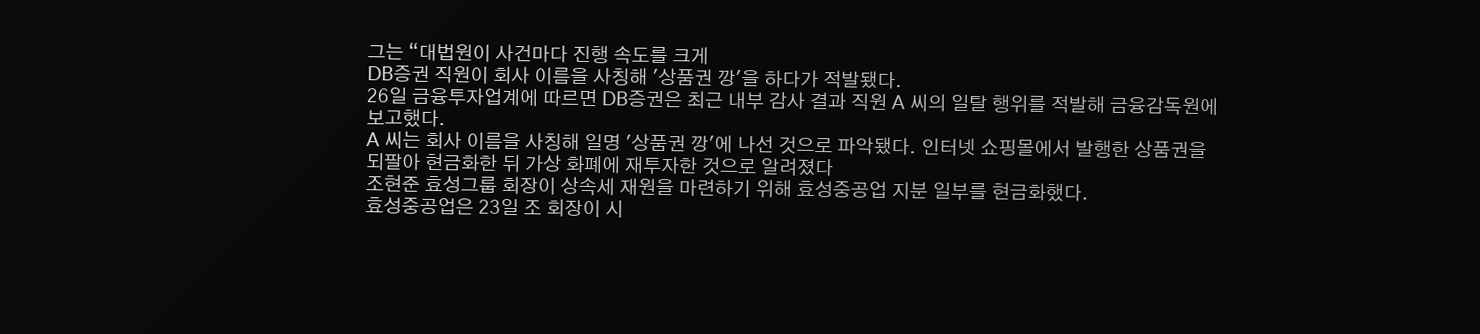그는 “대법원이 사건마다 진행 속도를 크게
DB증권 직원이 회사 이름을 사칭해 '상품권 깡'을 하다가 적발됐다.
26일 금융투자업계에 따르면 DB증권은 최근 내부 감사 결과 직원 A 씨의 일탈 행위를 적발해 금융감독원에 보고했다.
A 씨는 회사 이름을 사칭해 일명 '상품권 깡'에 나선 것으로 파악됐다. 인터넷 쇼핑몰에서 발행한 상품권을 되팔아 현금화한 뒤 가상 화폐에 재투자한 것으로 알려졌다
조현준 효성그룹 회장이 상속세 재원을 마련하기 위해 효성중공업 지분 일부를 현금화했다.
효성중공업은 23일 조 회장이 시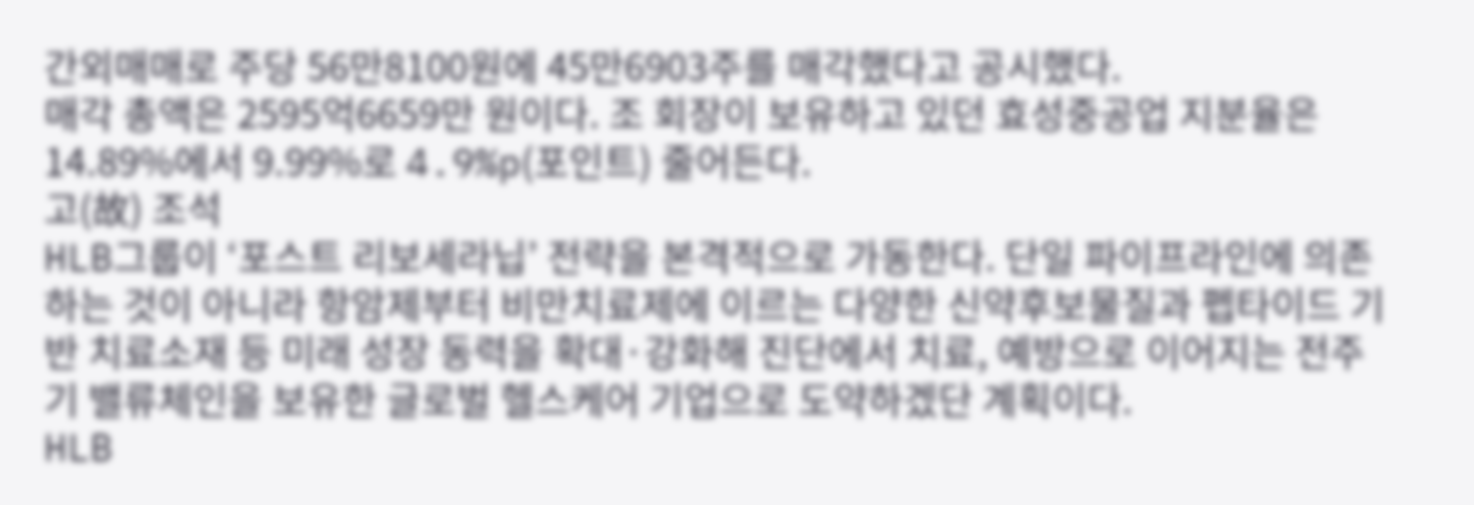간외매매로 주당 56만8100원에 45만6903주를 매각했다고 공시했다.
매각 총액은 2595억6659만 원이다. 조 회장이 보유하고 있던 효성중공업 지분율은 14.89%에서 9.99%로 4.9%p(포인트) 줄어든다.
고(故) 조석
HLB그룹이 ‘포스트 리보세라닙’ 전략을 본격적으로 가동한다. 단일 파이프라인에 의존하는 것이 아니라 항암제부터 비만치료제에 이르는 다양한 신약후보물질과 펩타이드 기반 치료소재 등 미래 성장 동력을 확대·강화해 진단에서 치료, 예방으로 이어지는 전주기 밸류체인을 보유한 글로벌 헬스케어 기업으로 도약하겠단 계획이다.
HLB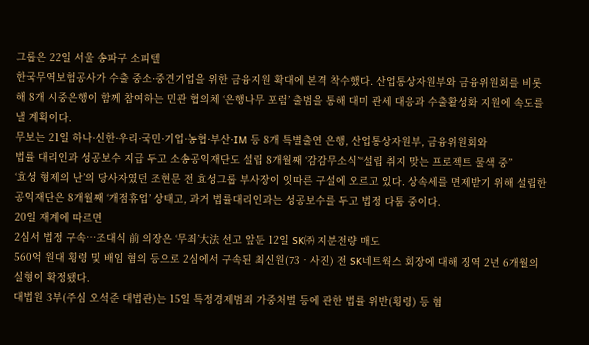그룹은 22일 서울 송파구 소피텔
한국무역보험공사가 수출 중소·중견기업을 위한 금융지원 확대에 본격 착수했다. 산업통상자원부와 금융위원회를 비롯해 8개 시중은행이 함께 참여하는 민관 협의체 ‘은행나무 포럼’ 출범을 통해 대미 관세 대응과 수출활성화 지원에 속도를 낼 계획이다.
무보는 21일 하나·신한·우리·국민·기업·농협·부산·IM 등 8개 특별출연 은행, 산업통상자원부, 금융위원회와
법률 대리인과 성공보수 지급 두고 소송공익재단도 설립 8개월째 ‘감감무소식’“설립 취지 맞는 프로젝트 물색 중”
‘효성 형제의 난’의 당사자였던 조현문 전 효성그룹 부사장이 잇따른 구설에 오르고 있다. 상속세를 면제받기 위해 설립한 공익재단은 8개월째 ‘개점휴업’ 상태고, 과거 법률대리인과는 성공보수를 두고 법정 다툼 중이다.
20일 재계에 따르면
2심서 법정 구속…조대식 前 의장은 ‘무죄’大法 선고 앞둔 12일 SK㈜ 지분전량 매도
560억 원대 횡령 및 배임 혐의 등으로 2심에서 구속된 최신원(73‧사진) 전 SK네트웍스 회장에 대해 징역 2년 6개월의 실형이 확정됐다.
대법원 3부(주심 오석준 대법관)는 15일 특정경제범죄 가중처벌 등에 관한 법률 위반(횡령) 등 혐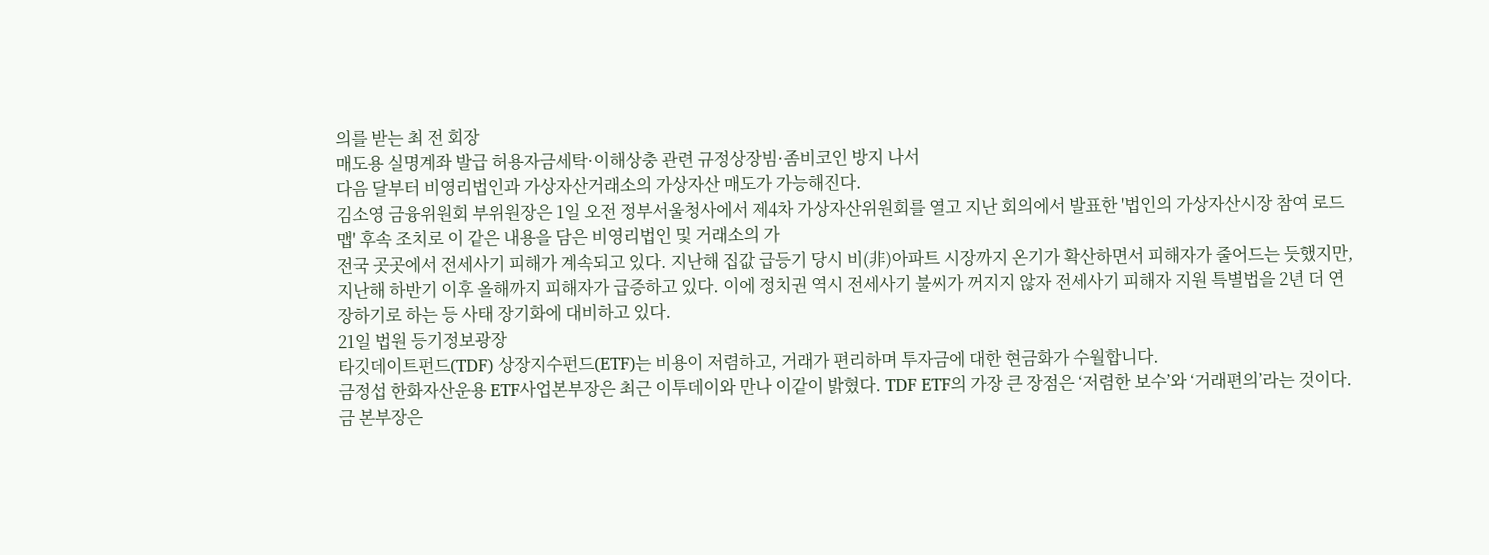의를 받는 최 전 회장
매도용 실명계좌 발급 허용자금세탁·이해상충 관련 규정상장빔·좀비코인 방지 나서
다음 달부터 비영리법인과 가상자산거래소의 가상자산 매도가 가능해진다.
김소영 금융위원회 부위원장은 1일 오전 정부서울청사에서 제4차 가상자산위원회를 열고 지난 회의에서 발표한 '법인의 가상자산시장 참여 로드맵' 후속 조치로 이 같은 내용을 담은 비영리법인 및 거래소의 가
전국 곳곳에서 전세사기 피해가 계속되고 있다. 지난해 집값 급등기 당시 비(非)아파트 시장까지 온기가 확산하면서 피해자가 줄어드는 듯했지만, 지난해 하반기 이후 올해까지 피해자가 급증하고 있다. 이에 정치권 역시 전세사기 불씨가 꺼지지 않자 전세사기 피해자 지원 특별법을 2년 더 연장하기로 하는 등 사태 장기화에 대비하고 있다.
21일 법원 등기정보광장
타깃데이트펀드(TDF) 상장지수펀드(ETF)는 비용이 저렴하고, 거래가 편리하며 투자금에 대한 현금화가 수월합니다.
금정섭 한화자산운용 ETF사업본부장은 최근 이투데이와 만나 이같이 밝혔다. TDF ETF의 가장 큰 장점은 ‘저렴한 보수’와 ‘거래편의’라는 것이다.
금 본부장은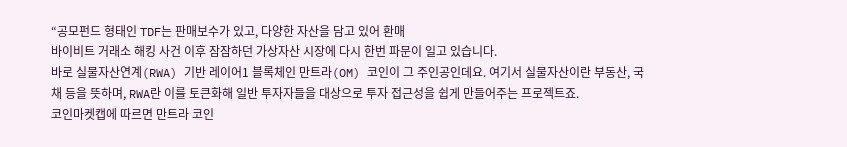“공모펀드 형태인 TDF는 판매보수가 있고, 다양한 자산을 담고 있어 환매
바이비트 거래소 해킹 사건 이후 잠잠하던 가상자산 시장에 다시 한번 파문이 일고 있습니다.
바로 실물자산연계(RWA) 기반 레이어1 블록체인 만트라(OM) 코인이 그 주인공인데요. 여기서 실물자산이란 부동산, 국채 등을 뜻하며, RWA란 이를 토큰화해 일반 투자자들을 대상으로 투자 접근성을 쉽게 만들어주는 프로젝트죠.
코인마켓캡에 따르면 만트라 코인